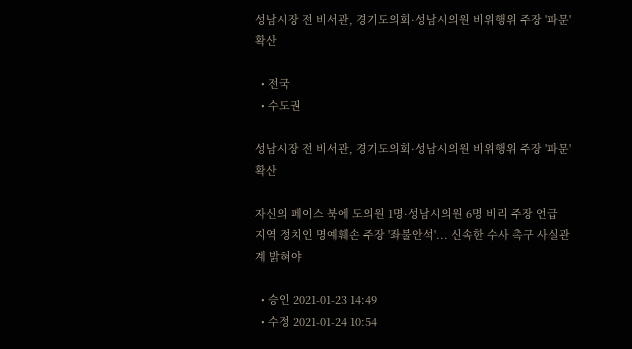성남시장 전 비서관, 경기도의회·성남시의원 비위행위 주장 '파문' 확산

  • 전국
  • 수도권

성남시장 전 비서관, 경기도의회·성남시의원 비위행위 주장 '파문' 확산

자신의 페이스 북에 도의원 1명·성남시의원 6명 비리 주장 언급
지역 정치인 명예훼손 주장 '좌불안석'... 신속한 수사 촉구 사실관계 밝혀야

  • 승인 2021-01-23 14:49
  • 수정 2021-01-24 10:54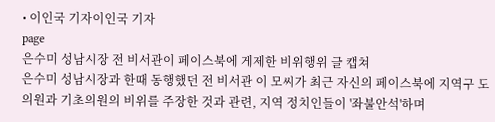• 이인국 기자이인국 기자
page
은수미 성남시장 전 비서관이 페이스북에 게제한 비위행위 글 캡쳐
은수미 성남시장과 한때 동행했던 전 비서관 이 모씨가 최근 자신의 페이스북에 지역구 도의원과 기초의원의 비위를 주장한 것과 관련, 지역 정치인들이 '좌불안석'하며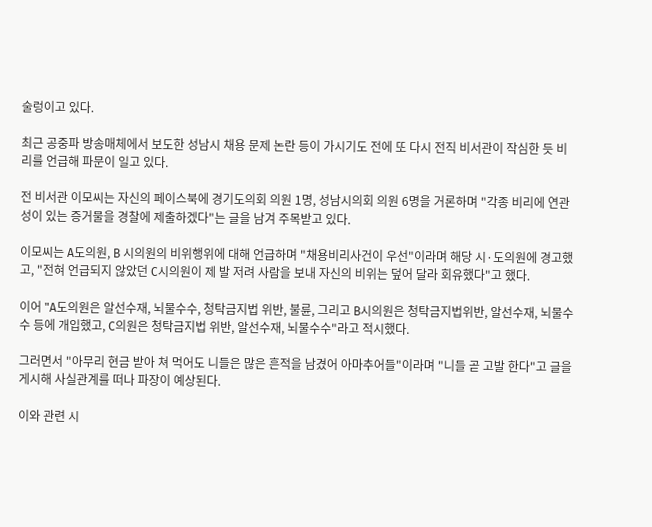술렁이고 있다.

최근 공중파 방송매체에서 보도한 성남시 채용 문제 논란 등이 가시기도 전에 또 다시 전직 비서관이 작심한 듯 비리를 언급해 파문이 일고 있다.

전 비서관 이모씨는 자신의 페이스북에 경기도의회 의원 1명, 성남시의회 의원 6명을 거론하며 "각종 비리에 연관성이 있는 증거물을 경찰에 제출하겠다"는 글을 남겨 주목받고 있다.

이모씨는 A도의원, B 시의원의 비위행위에 대해 언급하며 "채용비리사건이 우선"이라며 해당 시·도의원에 경고했고, "전혀 언급되지 않았던 C시의원이 제 발 저려 사람을 보내 자신의 비위는 덮어 달라 회유했다"고 했다.

이어 "A도의원은 알선수재, 뇌물수수, 청탁금지법 위반, 불륜, 그리고 B시의원은 청탁금지법위반, 알선수재, 뇌물수수 등에 개입했고, C의원은 청탁금지법 위반, 알선수재, 뇌물수수"라고 적시했다.

그러면서 "아무리 현금 받아 쳐 먹어도 니들은 많은 흔적을 남겼어 아마추어들"이라며 "니들 곧 고발 한다"고 글을 게시해 사실관계를 떠나 파장이 예상된다.

이와 관련 시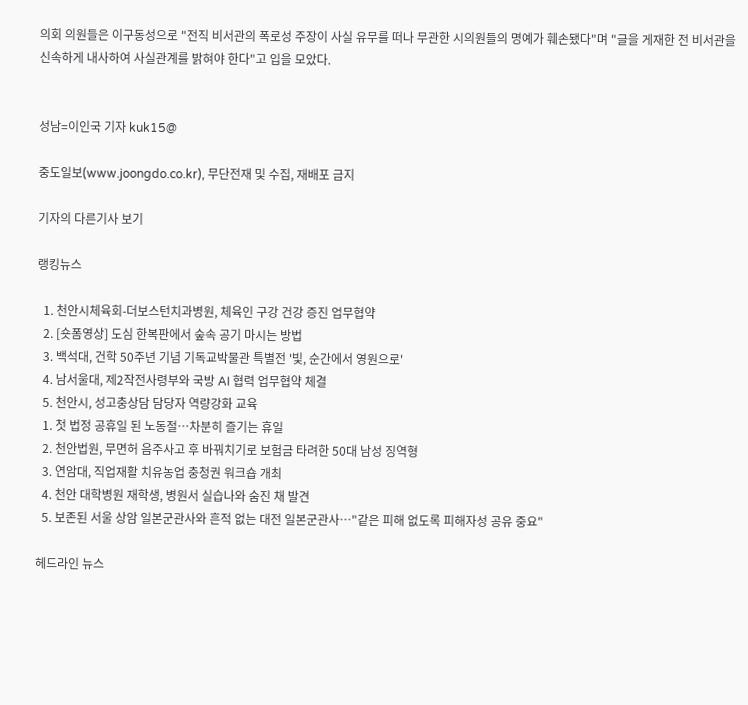의회 의원들은 이구동성으로 "전직 비서관의 폭로성 주장이 사실 유무를 떠나 무관한 시의원들의 명예가 훼손됐다"며 "글을 게재한 전 비서관을 신속하게 내사하여 사실관계를 밝혀야 한다"고 입을 모았다.


성남=이인국 기자 kuk15@

중도일보(www.joongdo.co.kr), 무단전재 및 수집, 재배포 금지

기자의 다른기사 보기

랭킹뉴스

  1. 천안시체육회-더보스턴치과병원, 체육인 구강 건강 증진 업무협약
  2. [숏폼영상] 도심 한복판에서 숲속 공기 마시는 방법
  3. 백석대, 건학 50주년 기념 기독교박물관 특별전 '빛, 순간에서 영원으로'
  4. 남서울대, 제2작전사령부와 국방 AI 협력 업무협약 체결
  5. 천안시, 성고충상담 담당자 역량강화 교육
  1. 첫 법정 공휴일 된 노동절…차분히 즐기는 휴일
  2. 천안법원, 무면허 음주사고 후 바꿔치기로 보험금 타려한 50대 남성 징역형
  3. 연암대, 직업재활 치유농업 충청권 워크숍 개최
  4. 천안 대학병원 재학생, 병원서 실습나와 숨진 채 발견
  5. 보존된 서울 상암 일본군관사와 흔적 없는 대전 일본군관사…"같은 피해 없도록 피해자성 공유 중요"

헤드라인 뉴스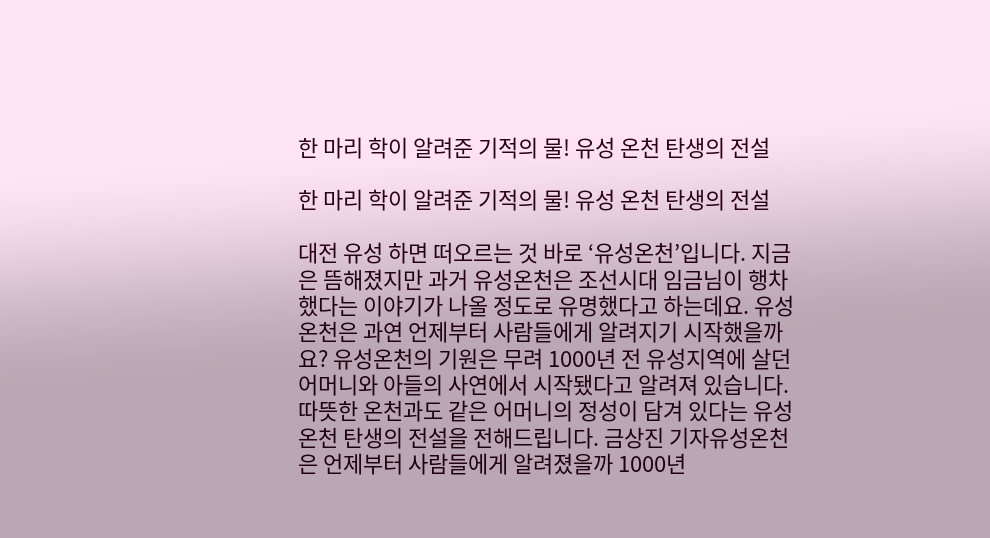한 마리 학이 알려준 기적의 물! 유성 온천 탄생의 전설

한 마리 학이 알려준 기적의 물! 유성 온천 탄생의 전설

대전 유성 하면 떠오르는 것 바로 ‘유성온천’입니다. 지금은 뜸해졌지만 과거 유성온천은 조선시대 임금님이 행차했다는 이야기가 나올 정도로 유명했다고 하는데요. 유성온천은 과연 언제부터 사람들에게 알려지기 시작했을까요? 유성온천의 기원은 무려 1000년 전 유성지역에 살던 어머니와 아들의 사연에서 시작됐다고 알려져 있습니다. 따뜻한 온천과도 같은 어머니의 정성이 담겨 있다는 유성온천 탄생의 전설을 전해드립니다. 금상진 기자유성온천은 언제부터 사람들에게 알려졌을까 1000년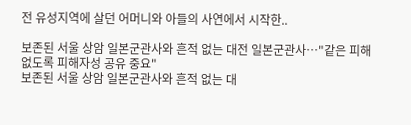전 유성지역에 살던 어머니와 아들의 사연에서 시작한..

보존된 서울 상암 일본군관사와 흔적 없는 대전 일본군관사…"같은 피해 없도록 피해자성 공유 중요"
보존된 서울 상암 일본군관사와 흔적 없는 대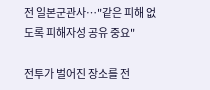전 일본군관사…"같은 피해 없도록 피해자성 공유 중요"

전투가 벌어진 장소를 전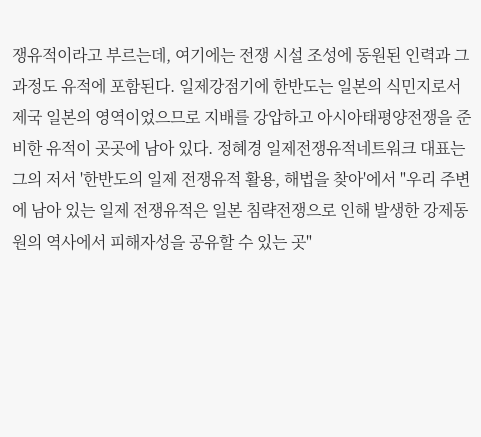쟁유적이라고 부르는데, 여기에는 전쟁 시설 조성에 동원된 인력과 그 과정도 유적에 포함된다. 일제강점기에 한반도는 일본의 식민지로서 제국 일본의 영역이었으므로 지배를 강압하고 아시아태평양전쟁을 준비한 유적이 곳곳에 남아 있다. 정혜경 일제전쟁유적네트워크 대표는 그의 저서 '한반도의 일제 전쟁유적 활용, 해법을 찾아'에서 "우리 주변에 남아 있는 일제 전쟁유적은 일본 침략전쟁으로 인해 발생한 강제동원의 역사에서 피해자성을 공유할 수 있는 곳"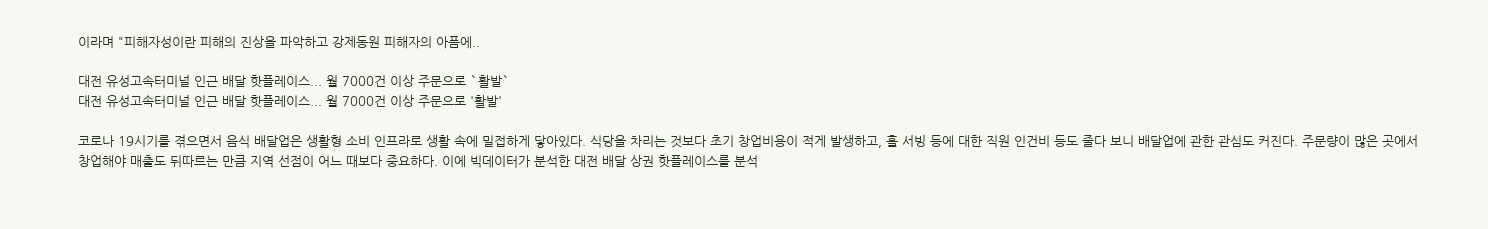이라며 "피해자성이란 피해의 진상을 파악하고 강제동원 피해자의 아픔에..

대전 유성고속터미널 인근 배달 핫플레이스... 월 7000건 이상 주문으로 `활발`
대전 유성고속터미널 인근 배달 핫플레이스... 월 7000건 이상 주문으로 '활발'

코로나 19시기를 겪으면서 음식 배달업은 생활형 소비 인프라로 생활 속에 밀접하게 닿아있다. 식당을 차리는 것보다 초기 창업비용이 적게 발생하고, 홀 서빙 등에 대한 직원 인건비 등도 줄다 보니 배달업에 관한 관심도 커진다. 주문량이 많은 곳에서 창업해야 매출도 뒤따르는 만큼 지역 선점이 어느 때보다 중요하다. 이에 빅데이터가 분석한 대전 배달 상권 핫플레이스를 분석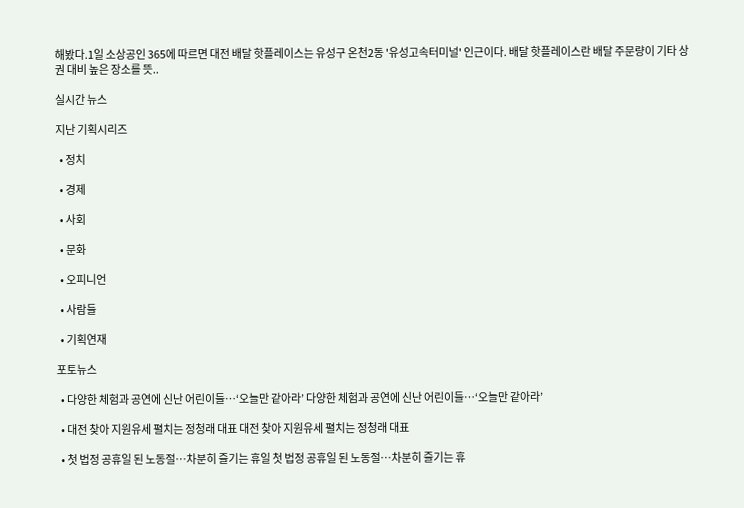해봤다.1일 소상공인 365에 따르면 대전 배달 핫플레이스는 유성구 온천2동 '유성고속터미널' 인근이다. 배달 핫플레이스란 배달 주문량이 기타 상권 대비 높은 장소를 뜻..

실시간 뉴스

지난 기획시리즈

  • 정치

  • 경제

  • 사회

  • 문화

  • 오피니언

  • 사람들

  • 기획연재

포토뉴스

  • 다양한 체험과 공연에 신난 어린이들…‘오늘만 같아라’ 다양한 체험과 공연에 신난 어린이들…‘오늘만 같아라’

  • 대전 찾아 지원유세 펼치는 정청래 대표 대전 찾아 지원유세 펼치는 정청래 대표

  • 첫 법정 공휴일 된 노동절…차분히 즐기는 휴일 첫 법정 공휴일 된 노동절…차분히 즐기는 휴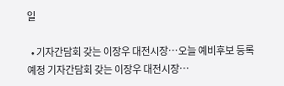일

  • 기자간담회 갖는 이장우 대전시장…오늘 예비후보 등록 예정 기자간담회 갖는 이장우 대전시장…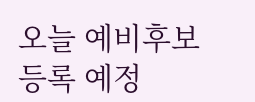오늘 예비후보 등록 예정